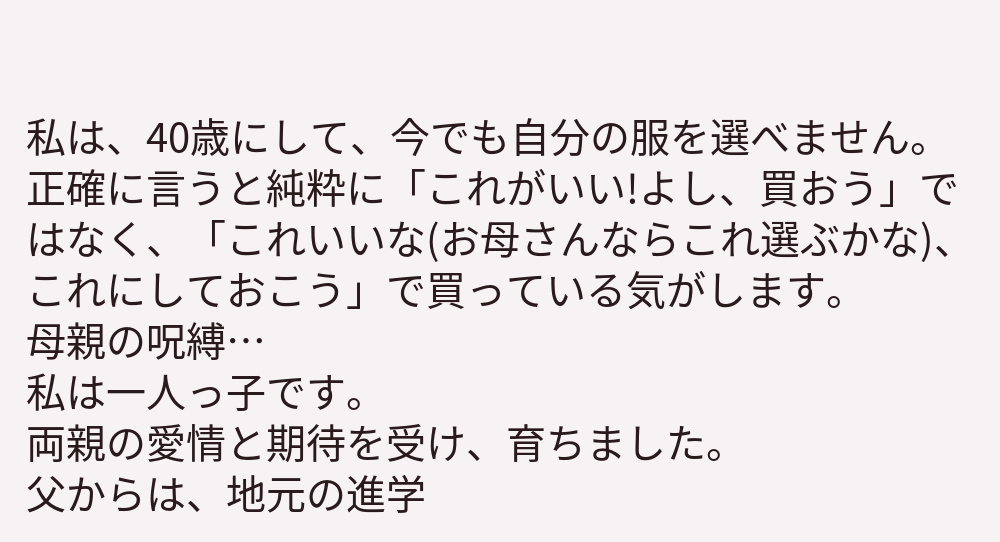私は、40歳にして、今でも自分の服を選べません。
正確に言うと純粋に「これがいい!よし、買おう」ではなく、「これいいな(お母さんならこれ選ぶかな)、これにしておこう」で買っている気がします。
母親の呪縛…
私は一人っ子です。
両親の愛情と期待を受け、育ちました。
父からは、地元の進学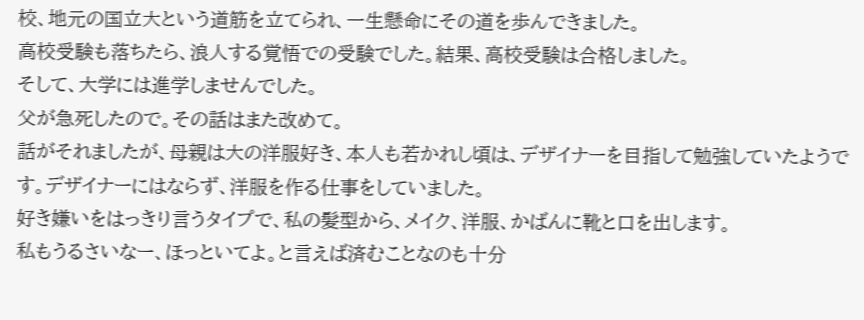校、地元の国立大という道筋を立てられ、一生懸命にその道を歩んできました。
高校受験も落ちたら、浪人する覚悟での受験でした。結果、高校受験は合格しました。
そして、大学には進学しませんでした。
父が急死したので。その話はまた改めて。
話がそれましたが、母親は大の洋服好き、本人も若かれし頃は、デザイナーを目指して勉強していたようです。デザイナーにはならず、洋服を作る仕事をしていました。
好き嫌いをはっきり言うタイプで、私の髪型から、メイク、洋服、かばんに靴と口を出します。
私もうるさいなー、ほっといてよ。と言えば済むことなのも十分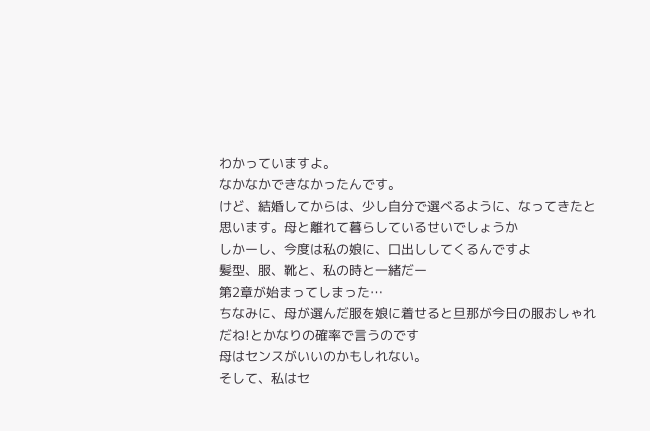わかっていますよ。
なかなかできなかったんです。
けど、結婚してからは、少し自分で選べるように、なってきたと思います。母と離れて暮らしているせいでしょうか
しかーし、今度は私の娘に、口出ししてくるんですよ
髪型、服、靴と、私の時と一緒だー
第2章が始まってしまった…
ちなみに、母が選んだ服を娘に着せると旦那が今日の服おしゃれだね!とかなりの確率で言うのです
母はセンスがいいのかもしれない。
そして、私はセ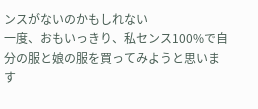ンスがないのかもしれない
一度、おもいっきり、私センス100%で自分の服と娘の服を買ってみようと思います